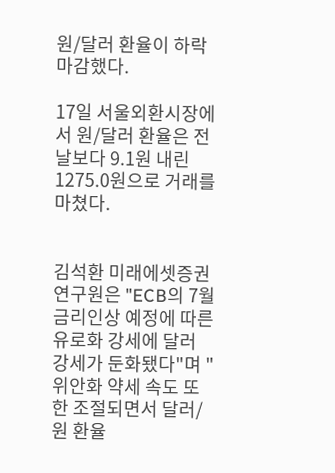원/달러 환율이 하락 마감했다.

17일 서울외환시장에서 원/달러 환율은 전날보다 9.1원 내린 1275.0원으로 거래를 마쳤다.


김석환 미래에셋증권 연구원은 "ECB의 7월 금리인상 예정에 따른 유로화 강세에 달러 강세가 둔화됐다"며 "위안화 약세 속도 또한 조절되면서 달러/원 환율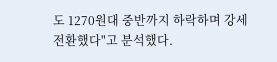도 1270원대 중반까지 하락하며 강세 전환했다"고 분석했다.